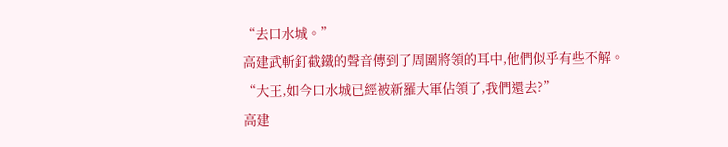“去口水城。”
高建武斬釘截鐵的聲音傳到了周圍將領的耳中,他們似乎有些不解。
“大王,如今口水城已經被新羅大軍佔領了,我們還去?”
高建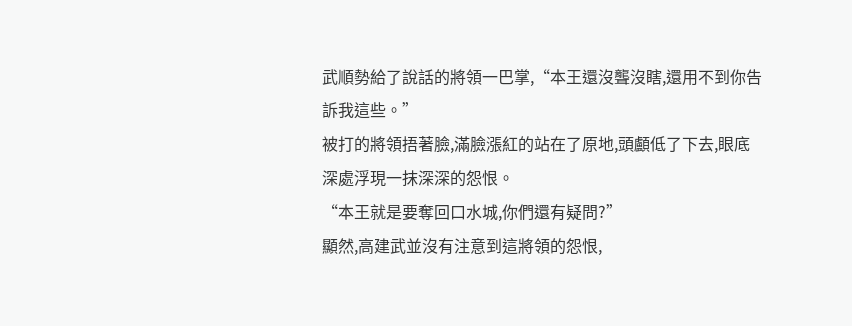武順勢給了說話的將領一巴掌,“本王還沒聾沒瞎,還用不到你告訴我這些。”
被打的將領捂著臉,滿臉漲紅的站在了原地,頭顱低了下去,眼底深處浮現一抹深深的怨恨。
“本王就是要奪回口水城,你們還有疑問?”
顯然,高建武並沒有注意到這將領的怨恨,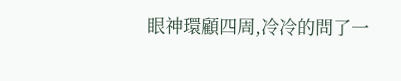眼神環顧四周,冷冷的問了一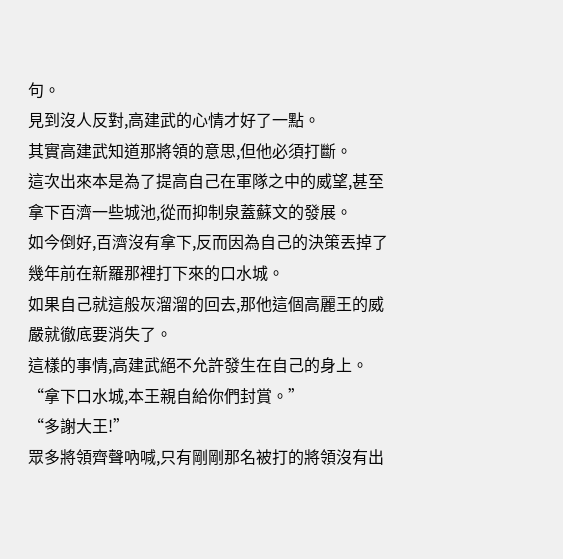句。
見到沒人反對,高建武的心情才好了一點。
其實高建武知道那將領的意思,但他必須打斷。
這次出來本是為了提高自己在軍隊之中的威望,甚至拿下百濟一些城池,從而抑制泉蓋蘇文的發展。
如今倒好,百濟沒有拿下,反而因為自己的決策丟掉了幾年前在新羅那裡打下來的口水城。
如果自己就這般灰溜溜的回去,那他這個高麗王的威嚴就徹底要消失了。
這樣的事情,高建武絕不允許發生在自己的身上。
“拿下口水城,本王親自給你們封賞。”
“多謝大王!”
眾多將領齊聲吶喊,只有剛剛那名被打的將領沒有出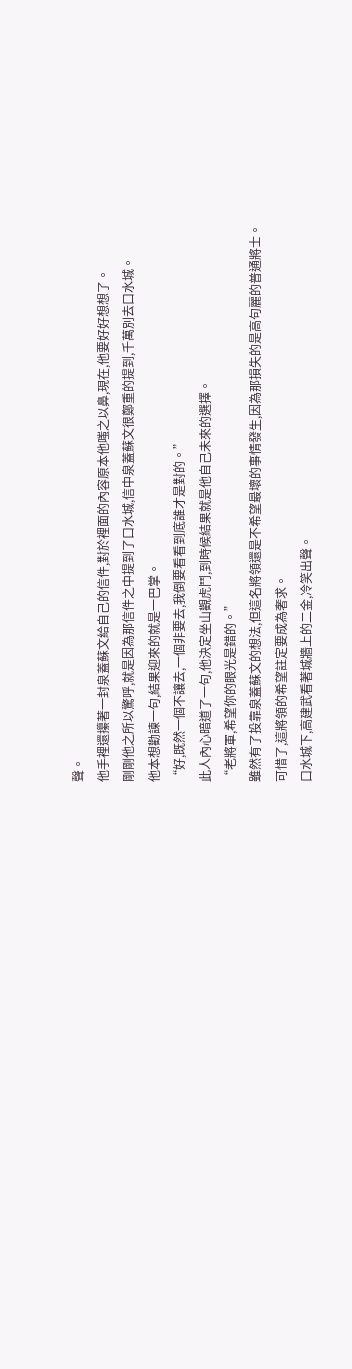聲。
他手裡還攥著一封泉蓋蘇文給自己的信件,對於裡面的內容原本他嗤之以鼻,現在,他要好好想想了。
剛剛他之所以驚呼,就是因為那信件之中提到了口水城,信中泉蓋蘇文很鄭重的提到,千萬別去口水城。
他本想勸諫一句,結果迎來的就是一巴掌。
“好,既然一個不讓去,一個非要去,我倒要看看到底誰才是對的。”
此人內心暗道了一句,他決定坐山觀虎鬥,到時候結果就是他自己未來的選擇。
“老將軍,希望你的眼光是錯的。”
雖然有了投靠泉蓋蘇文的想法,但這名將領還是不希望最壞的事情發生,因為那損失的是高句麗的普通將士。
可惜了,這將領的希望註定要成為奢求。
口水城下,高建武看著城牆上的二金,冷笑出聲。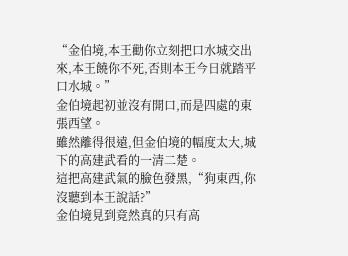“金伯境,本王勸你立刻把口水城交出來,本王饒你不死,否則本王今日就踏平口水城。”
金伯境起初並沒有開口,而是四處的東張西望。
雖然離得很遠,但金伯境的幅度太大,城下的高建武看的一清二楚。
這把高建武氣的臉色發黑,“狗東西,你沒聽到本王說話?”
金伯境見到竟然真的只有高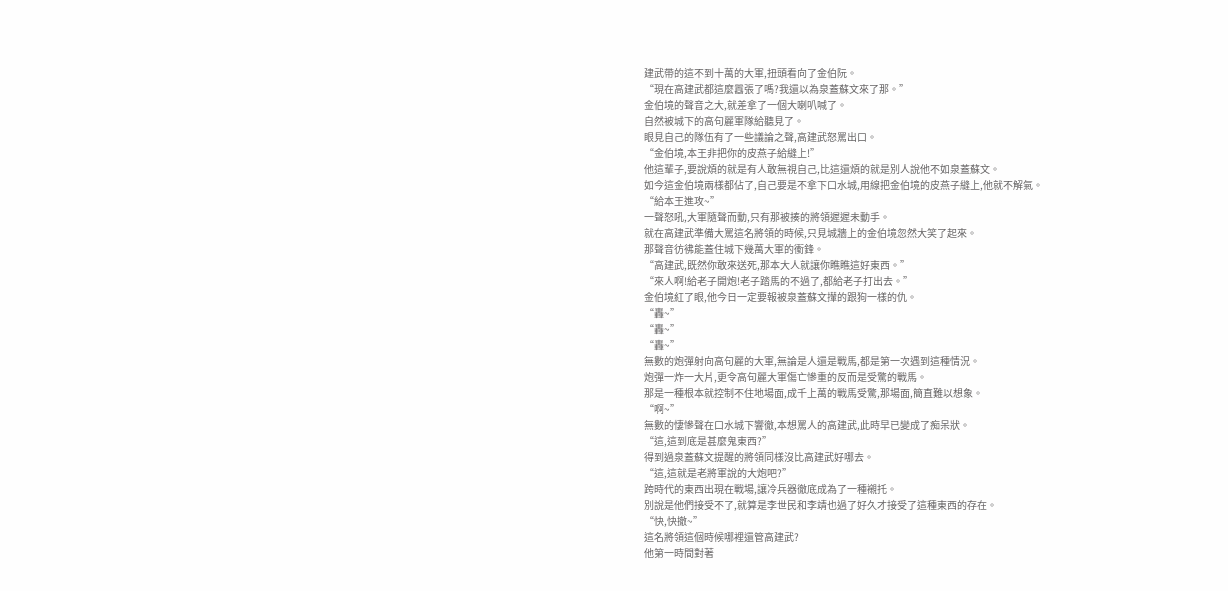建武帶的這不到十萬的大軍,扭頭看向了金伯阮。
“現在高建武都這麼囂張了嗎?我還以為泉蓋蘇文來了那。”
金伯境的聲音之大,就差拿了一個大喇叭喊了。
自然被城下的高句麗軍隊給聽見了。
眼見自己的隊伍有了一些議論之聲,高建武怒罵出口。
“金伯境,本王非把你的皮燕子給縫上!”
他這輩子,要說煩的就是有人敢無視自己,比這還煩的就是別人說他不如泉蓋蘇文。
如今這金伯境兩樣都佔了,自己要是不拿下口水城,用線把金伯境的皮燕子縫上,他就不解氣。
“給本王進攻~”
一聲怒吼,大軍隨聲而動,只有那被揍的將領遲遲未動手。
就在高建武準備大罵這名將領的時候,只見城牆上的金伯境忽然大笑了起來。
那聲音彷彿能蓋住城下幾萬大軍的衝鋒。
“高建武,既然你敢來送死,那本大人就讓你瞧瞧這好東西。”
“來人啊!給老子開炮!老子踏馬的不過了,都給老子打出去。”
金伯境紅了眼,他今日一定要報被泉蓋蘇文攆的跟狗一樣的仇。
“轟~”
“轟~”
“轟~”
無數的炮彈射向高句麗的大軍,無論是人還是戰馬,都是第一次遇到這種情況。
炮彈一炸一大片,更令高句麗大軍傷亡慘重的反而是受驚的戰馬。
那是一種根本就控制不住地場面,成千上萬的戰馬受驚,那場面,簡直難以想象。
“啊~”
無數的悽慘聲在口水城下響徹,本想罵人的高建武,此時早已變成了痴呆狀。
“這,這到底是甚麼鬼東西?”
得到過泉蓋蘇文提醒的將領同樣沒比高建武好哪去。
“這,這就是老將軍說的大炮吧?”
跨時代的東西出現在戰場,讓冷兵器徹底成為了一種襯托。
別說是他們接受不了,就算是李世民和李靖也過了好久才接受了這種東西的存在。
“快,快撤~”
這名將領這個時候哪裡還管高建武?
他第一時間對著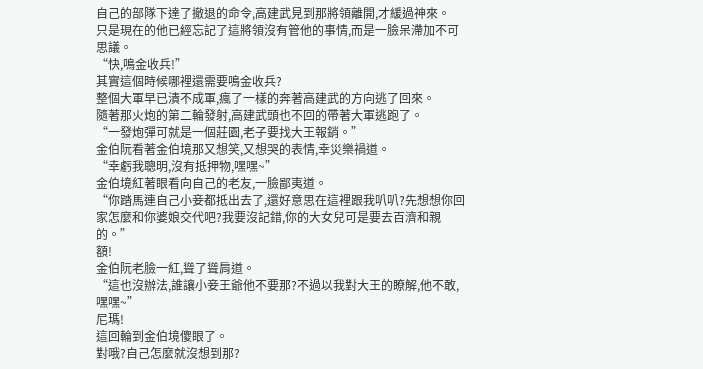自己的部隊下達了撤退的命令,高建武見到那將領離開,才緩過神來。
只是現在的他已經忘記了這將領沒有管他的事情,而是一臉呆滯加不可思議。
“快,鳴金收兵!”
其實這個時候哪裡還需要鳴金收兵?
整個大軍早已潰不成軍,瘋了一樣的奔著高建武的方向逃了回來。
隨著那火炮的第二輪發射,高建武頭也不回的帶著大軍逃跑了。
“一發炮彈可就是一個莊園,老子要找大王報銷。”
金伯阮看著金伯境那又想笑,又想哭的表情,幸災樂禍道。
“幸虧我聰明,沒有抵押物,嘿嘿~”
金伯境紅著眼看向自己的老友,一臉鄙夷道。
“你踏馬連自己小妾都抵出去了,還好意思在這裡跟我叭叭?先想想你回家怎麼和你婆娘交代吧?我要沒記錯,你的大女兒可是要去百濟和親的。”
額!
金伯阮老臉一紅,聳了聳肩道。
“這也沒辦法,誰讓小妾王爺他不要那?不過以我對大王的瞭解,他不敢,嘿嘿~”
尼瑪!
這回輪到金伯境傻眼了。
對哦?自己怎麼就沒想到那?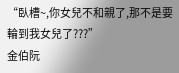“臥槽~,你女兒不和親了,那不是要輪到我女兒了???”
金伯阮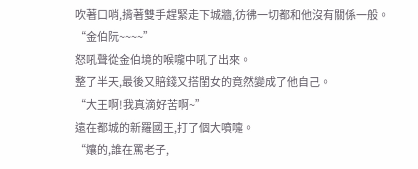吹著口哨,揹著雙手趕緊走下城牆,彷彿一切都和他沒有關係一般。
“金伯阮~~~~”
怒吼聲從金伯境的喉嚨中吼了出來。
整了半天,最後又賠錢又搭閨女的竟然變成了他自己。
“大王啊!我真滴好苦啊~”
遠在都城的新羅國王,打了個大噴嚏。
“孃的,誰在罵老子,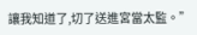讓我知道了,切了送進宮當太監。”